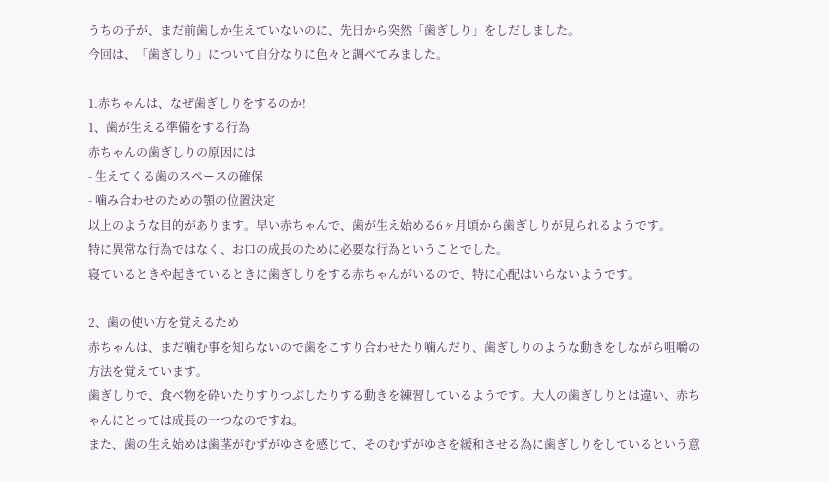うちの子が、まだ前歯しか生えていないのに、先日から突然「歯ぎしり」をしだしました。
今回は、「歯ぎしり」について自分なりに色々と調べてみました。

1.赤ちゃんは、なぜ歯ぎしりをするのか!
1、歯が生える準備をする行為
赤ちゃんの歯ぎしりの原因には
- 生えてくる歯のスペースの確保
- 噛み合わせのための顎の位置決定
以上のような目的があります。早い赤ちゃんで、歯が生え始める6ヶ月頃から歯ぎしりが見られるようです。
特に異常な行為ではなく、お口の成長のために必要な行為ということでした。
寝ているときや起きているときに歯ぎしりをする赤ちゃんがいるので、特に心配はいらないようです。

2、歯の使い方を覚えるため
赤ちゃんは、まだ噛む事を知らないので歯をこすり合わせたり噛んだり、歯ぎしりのような動きをしながら咀嚼の方法を覚えています。
歯ぎしりで、食べ物を砕いたりすりつぶしたりする動きを練習しているようです。大人の歯ぎしりとは違い、赤ちゃんにとっては成長の一つなのですね。
また、歯の生え始めは歯茎がむずがゆさを感じて、そのむずがゆさを緩和させる為に歯ぎしりをしているという意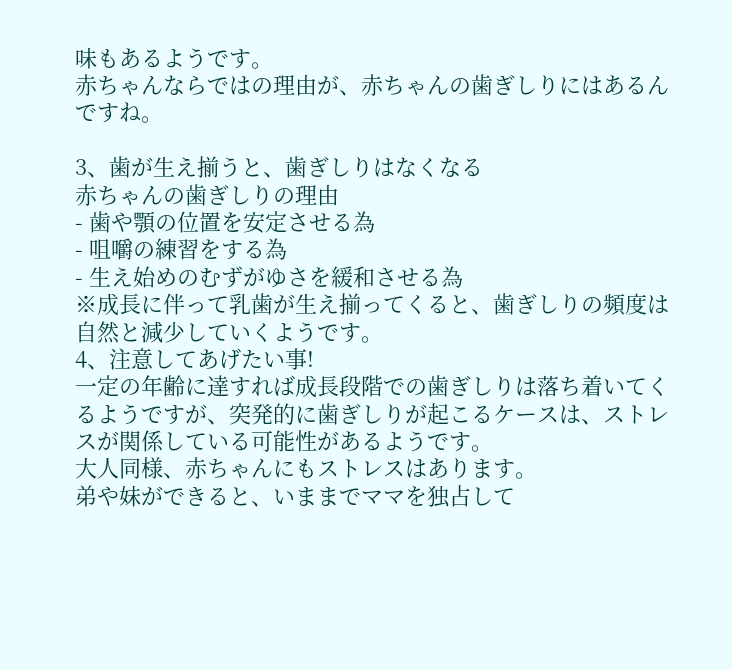味もあるようです。
赤ちゃんならではの理由が、赤ちゃんの歯ぎしりにはあるんですね。

3、歯が生え揃うと、歯ぎしりはなくなる
赤ちゃんの歯ぎしりの理由
- 歯や顎の位置を安定させる為
- 咀嚼の練習をする為
- 生え始めのむずがゆさを緩和させる為
※成長に伴って乳歯が生え揃ってくると、歯ぎしりの頻度は自然と減少していくようです。
4、注意してあげたい事!
一定の年齢に達すれば成長段階での歯ぎしりは落ち着いてくるようですが、突発的に歯ぎしりが起こるケースは、ストレスが関係している可能性があるようです。
大人同様、赤ちゃんにもストレスはあります。
弟や妹ができると、いままでママを独占して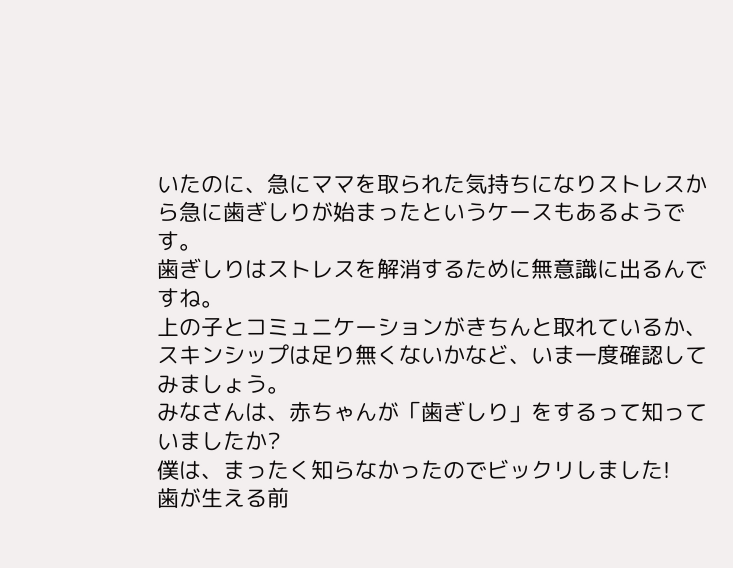いたのに、急にママを取られた気持ちになりストレスから急に歯ぎしりが始まったというケースもあるようです。
歯ぎしりはストレスを解消するために無意識に出るんですね。
上の子とコミュニケーションがきちんと取れているか、スキンシップは足り無くないかなど、いま一度確認してみましょう。
みなさんは、赤ちゃんが「歯ぎしり」をするって知っていましたか?
僕は、まったく知らなかったのでビックリしました!
歯が生える前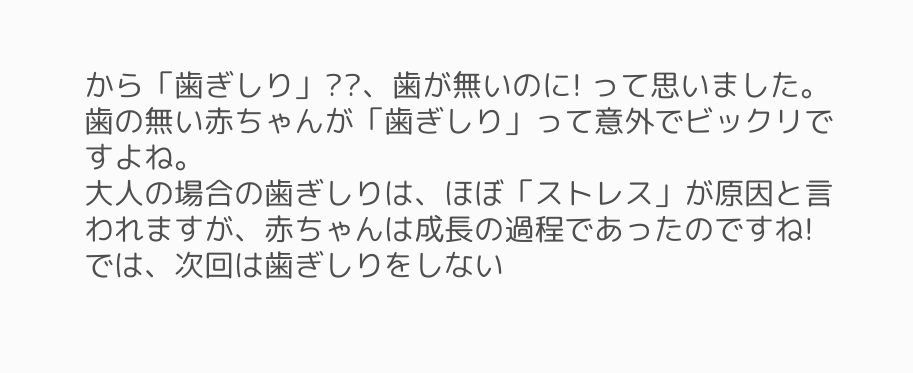から「歯ぎしり」??、歯が無いのに! って思いました。
歯の無い赤ちゃんが「歯ぎしり」って意外でビックリですよね。
大人の場合の歯ぎしりは、ほぼ「ストレス」が原因と言われますが、赤ちゃんは成長の過程であったのですね!
では、次回は歯ぎしりをしない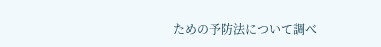ための予防法について調べ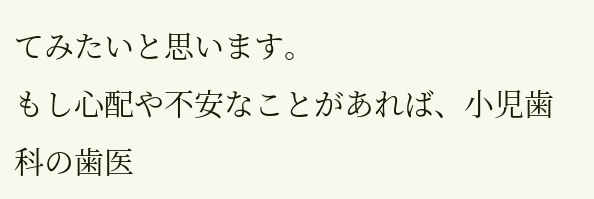てみたいと思います。
もし心配や不安なことがあれば、小児歯科の歯医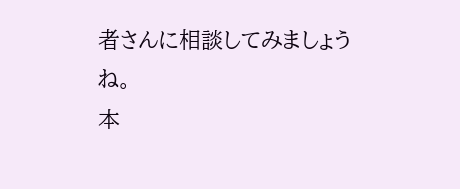者さんに相談してみましょうね。
本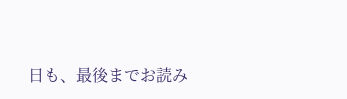日も、最後までお読み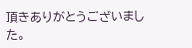頂きありがとうございました。